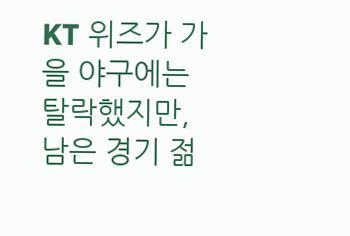KT 위즈가 가을 야구에는 탈락했지만, 남은 경기 젊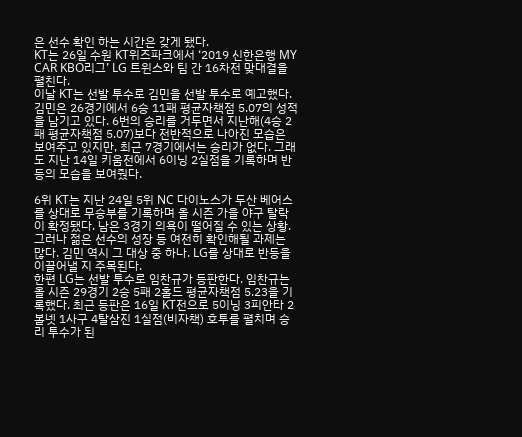은 선수 확인 하는 시간은 갖게 됐다.
KT는 26일 수원 KT위즈파크에서 ‘2019 신한은행 MY CAR KBO리그’ LG 트윈스와 팀 간 16차전 맞대결을 펼친다.
이날 KT는 선발 투수로 김민을 선발 투수로 예고했다. 김민은 26경기에서 6승 11패 평균자책점 5.07의 성적을 남기고 있다. 6번의 승리를 거두면서 지난해(4승 2패 평균자책점 5.07)보다 전반적으로 나아진 모습은 보여주고 있지만, 최근 7경기에서는 승리가 없다. 그래도 지난 14일 키움전에서 6이닝 2실점을 기록하며 반등의 모습을 보여줬다.

6위 KT는 지난 24일 5위 NC 다이노스가 두산 베어스를 상대로 무승부를 기록하며 올 시즌 가을 야구 탈락이 확정됐다. 남은 3경기 의욕이 떨어질 수 있는 상황. 그러나 젊은 선수의 성장 등 여전히 확인해될 과제는 많다. 김민 역시 그 대상 중 하나. LG를 상대로 반등을 이끌어낼 지 주목된다.
한편 LG는 선발 투수로 임찬규가 등판한다. 임찬규는 올 시즌 29경기 2승 5패 2홀드 평균자책점 5.23을 기록했다. 최근 등판은 16일 KT전으로 5이닝 3피안타 2볼넷 1사구 4탈삼진 1실점(비자책) 호투를 펼치며 승리 투수가 된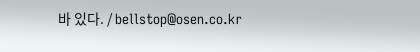바 있다. / bellstop@osen.co.kr